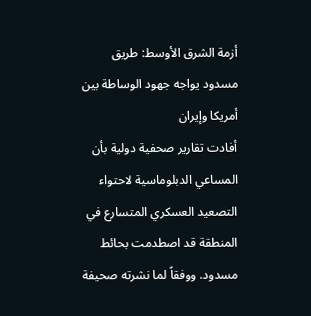أزمة الشرق الأوسط: طريق مسدود يواجه جهود الوساطة بين أمريكا وإيران
أفادت تقارير صحفية دولية بأن المساعي الدبلوماسية لاحتواء التصعيد العسكري المتسارع في المنطقة قد اصطدمت بحائط مسدود. ووفقاً لما نشرته صحيفة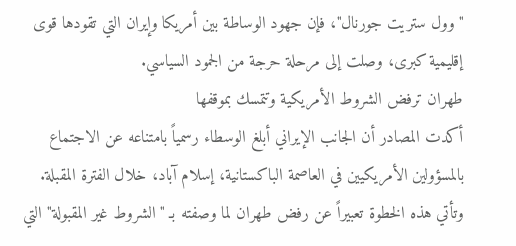"وول ستريت جورنال"، فإن جهود الوساطة بين أمريكا وإيران التي تقودها قوى إقليمية كبرى، وصلت إلى مرحلة حرجة من الجمود السياسي.
طهران ترفض الشروط الأمريكية وتتمسك بموقفها
أكدت المصادر أن الجانب الإيراني أبلغ الوسطاء رسمياً بامتناعه عن الاجتماع بالمسؤولين الأمريكيين في العاصمة الباكستانية، إسلام آباد، خلال الفترة المقبلة. وتأتي هذه الخطوة تعبيراً عن رفض طهران لما وصفته بـ "الشروط غير المقبولة" التي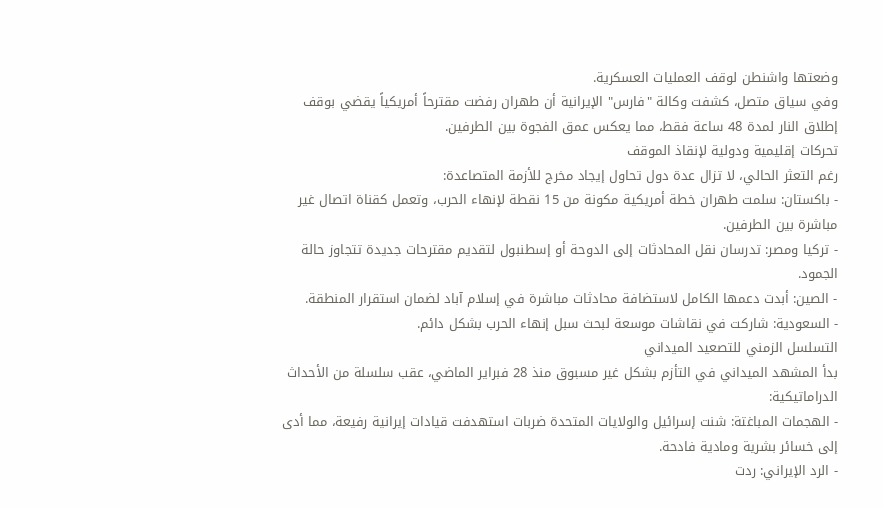وضعتها واشنطن لوقف العمليات العسكرية.
وفي سياق متصل، كشفت وكالة "فارس" الإيرانية أن طهران رفضت مقترحاً أمريكياً يقضي بوقف إطلاق النار لمدة 48 ساعة فقط، مما يعكس عمق الفجوة بين الطرفين.
تحركات إقليمية ودولية لإنقاذ الموقف
رغم التعثر الحالي، لا تزال عدة دول تحاول إيجاد مخرج للأزمة المتصاعدة:
- باكستان: سلمت طهران خطة أمريكية مكونة من 15 نقطة لإنهاء الحرب، وتعمل كقناة اتصال غير مباشرة بين الطرفين.
- تركيا ومصر: تدرسان نقل المحادثات إلى الدوحة أو إسطنبول لتقديم مقترحات جديدة تتجاوز حالة الجمود.
- الصين: أبدت دعمها الكامل لاستضافة محادثات مباشرة في إسلام آباد لضمان استقرار المنطقة.
- السعودية: شاركت في نقاشات موسعة لبحث سبل إنهاء الحرب بشكل دائم.
التسلسل الزمني للتصعيد الميداني
بدأ المشهد الميداني في التأزم بشكل غير مسبوق منذ 28 فبراير الماضي، عقب سلسلة من الأحداث الدراماتيكية:
- الهجمات المباغتة: شنت إسرائيل والولايات المتحدة ضربات استهدفت قيادات إيرانية رفيعة، مما أدى إلى خسائر بشرية ومادية فادحة.
- الرد الإيراني: ردت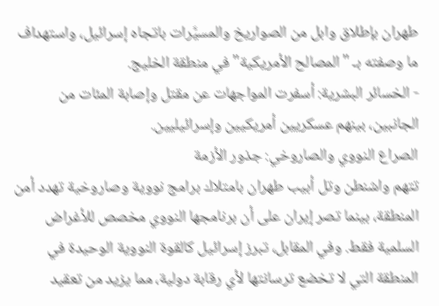طهران بإطلاق وابل من الصواريخ والمسيَّرات باتجاه إسرائيل، واستهداف ما وصفته بـ "المصالح الأمريكية" في منطقة الخليج.
- الخسائر البشرية: أسفرت المواجهات عن مقتل وإصابة المئات من الجانبين، بينهم عسكريين أمريكيين وإسرائيليين.
الصراع النووي والصاروخي: جذور الأزمة
تتهم واشنطن وتل أبيب طهران بامتلاك برامج نووية وصاروخية تهدد أمن المنطقة، بينما تصر إيران على أن برنامجها النووي مخصص للأغراض السلمية فقط. وفي المقابل، تبرز إسرائيل كالقوة النووية الوحيدة في المنطقة التي لا تخضع ترسانتها لأي رقابة دولية، مما يزيد من تعقيد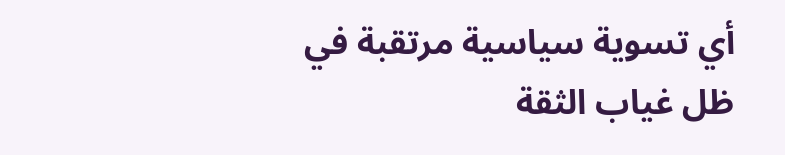أي تسوية سياسية مرتقبة في ظل غياب الثقة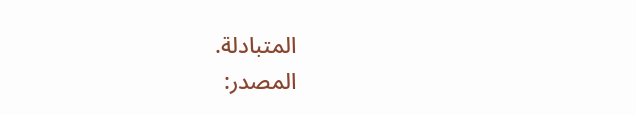المتبادلة.
المصدر: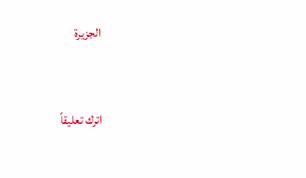الجزيرة


اترك تعليقاً